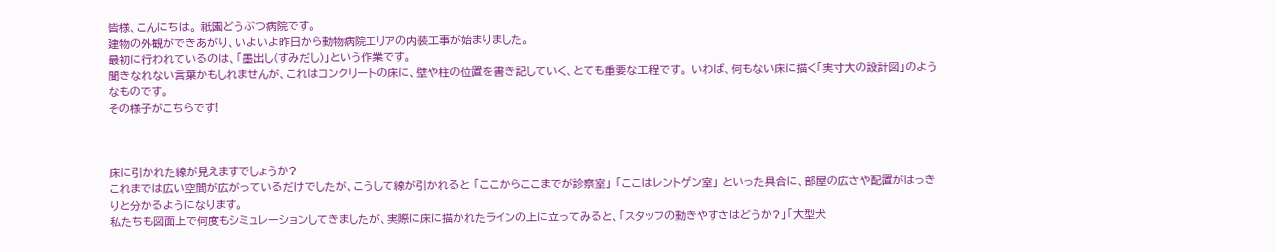皆様、こんにちは。 祇園どうぶつ病院です。
建物の外観ができあがり、いよいよ昨日から動物病院エリアの内装工事が始まりました。
最初に行われているのは、「墨出し(すみだし)」という作業です。
聞きなれない言葉かもしれませんが、これはコンクリートの床に、壁や柱の位置を書き記していく、とても重要な工程です。 いわば、何もない床に描く「実寸大の設計図」のようなものです。
その様子がこちらです!



床に引かれた線が見えますでしょうか?
これまでは広い空間が広がっているだけでしたが、こうして線が引かれると 「ここからここまでが診察室」 「ここはレントゲン室」 といった具合に、部屋の広さや配置がはっきりと分かるようになります。
私たちも図面上で何度もシミュレーションしてきましたが、実際に床に描かれたラインの上に立ってみると、「スタッフの動きやすさはどうか?」「大型犬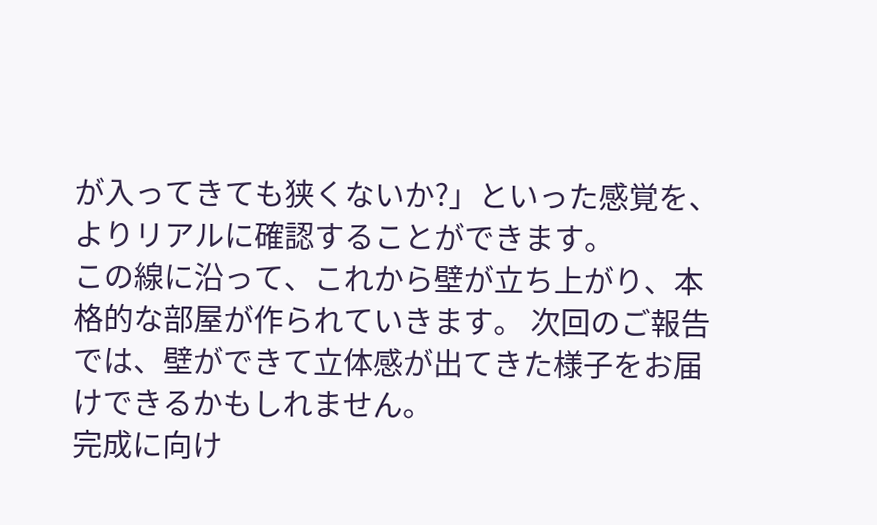が入ってきても狭くないか?」といった感覚を、よりリアルに確認することができます。
この線に沿って、これから壁が立ち上がり、本格的な部屋が作られていきます。 次回のご報告では、壁ができて立体感が出てきた様子をお届けできるかもしれません。
完成に向け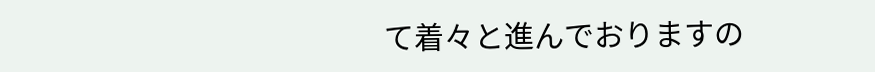て着々と進んでおりますの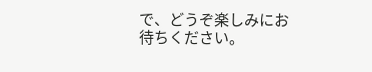で、どうぞ楽しみにお待ちください。